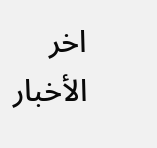اخر الأخبار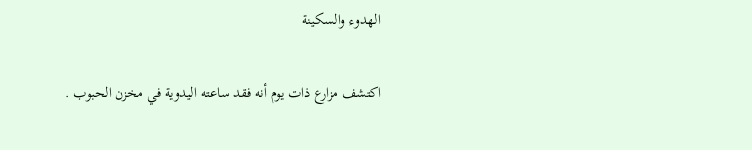الهدوء والسكينة

اكتشف مزارع ذات يوم أنه فقد ساعته اليدوية في مخزن الحبوب .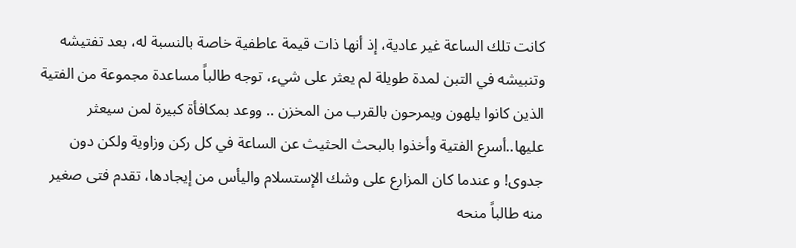كانت تلك الساعة غير عادية، إذ أنها ذات قيمة عاطفية خاصة بالنسبة له، بعد تفتيشه وتنبيشه في التبن لمدة طويلة لم يعثر على شيء، توجه طالباً مساعدة مجموعة من الفتية الذين كانوا يلهون ويمرحون بالقرب من المخزن .. ووعد بمكافأة كبيرة لمن سيعثر عليها..أسرع الفتية وأخذوا بالبحث الحثيث عن الساعة في كل ركن وزاوية ولكن دون جدوى! و عندما كان المزارع على وشك الإستسلام واليأس من إيجادها، تقدم فتى صغير منه طالباً منحه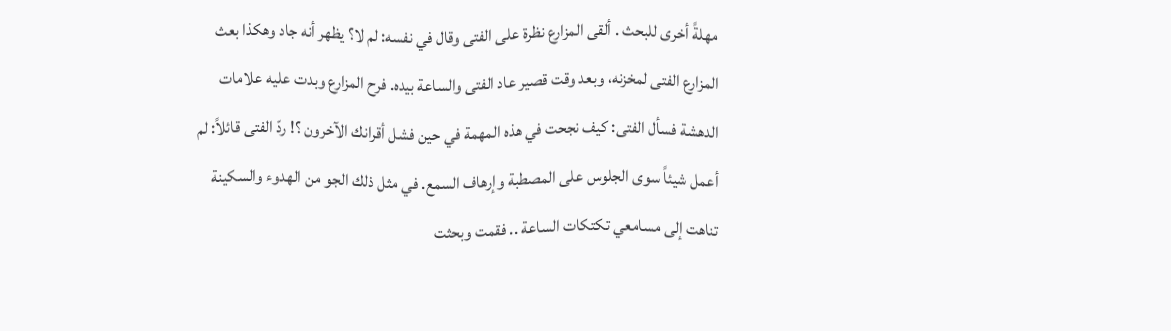مهلةً أخرى للبحث . ألقى المزارع نظرة على الفتى وقال في نفسه: لم لا؟ يظهر أنه جاد وهكذا بعث المزارع الفتى لمخزنه، وبعد وقت قصير عاد الفتى والساعة بيده. فرح المزارع وبدت عليه علامات الدهشة فسأل الفتى: كيف نجحت في هذه المهمة في حين فشل أقرانك الآخرون ؟! ردّ الفتى قائلاً: لم أعمل شيئاً سوى الجلوس على المصطبة وإرهاف السمع. في مثل ذلك الجو من الهدوء والسكينة تناهت إلى مسامعي تكتكات الساعة .. فقمت وبحثت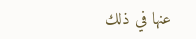عنها في ذلك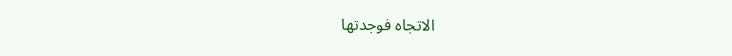الاتجاه فوجدتها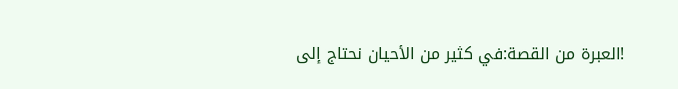!العبرة من القصة:في كثير من الأحيان نحتاج إلى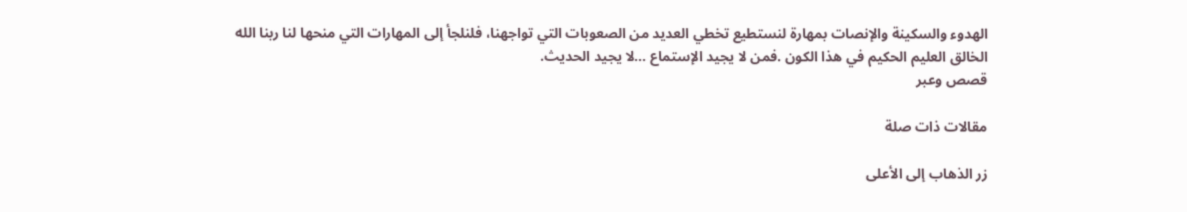الهدوء والسكينة والإنصات بمهارة لنستطيع تخطي العديد من الصعوبات التي تواجهنا، فلنلجأ إلى المهارات التي منحها لنا ربنا الله الخالق العليم الحكيم في هذا الكون .فمن لا يجيد الإستماع …لا يجيد الحديث.
قصص وعبر

مقالات ذات صلة

زر الذهاب إلى الأعلى